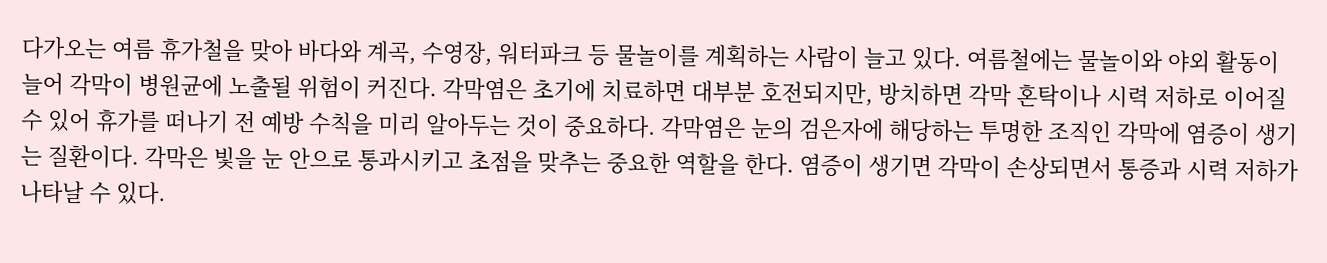다가오는 여름 휴가철을 맞아 바다와 계곡, 수영장, 워터파크 등 물놀이를 계획하는 사람이 늘고 있다. 여름철에는 물놀이와 야외 활동이 늘어 각막이 병원균에 노출될 위험이 커진다. 각막염은 초기에 치료하면 대부분 호전되지만, 방치하면 각막 혼탁이나 시력 저하로 이어질 수 있어 휴가를 떠나기 전 예방 수칙을 미리 알아두는 것이 중요하다. 각막염은 눈의 검은자에 해당하는 투명한 조직인 각막에 염증이 생기는 질환이다. 각막은 빛을 눈 안으로 통과시키고 초점을 맞추는 중요한 역할을 한다. 염증이 생기면 각막이 손상되면서 통증과 시력 저하가 나타날 수 있다.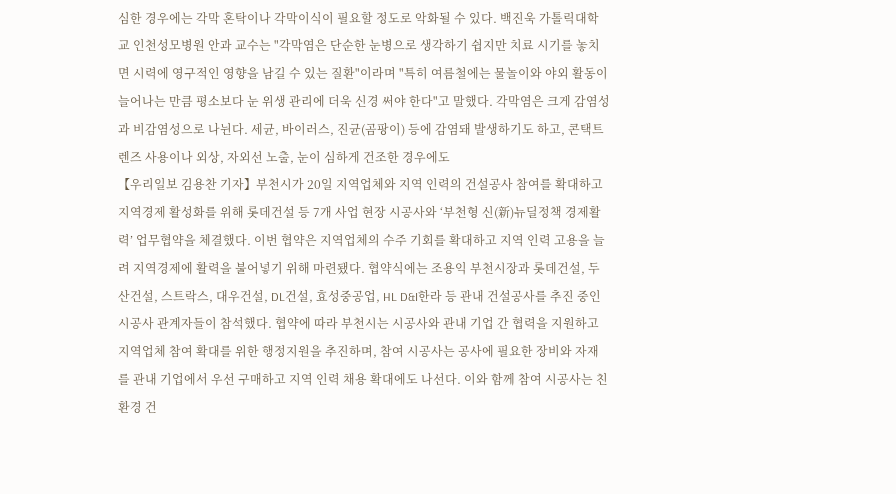심한 경우에는 각막 혼탁이나 각막이식이 필요할 정도로 악화될 수 있다. 백진욱 가톨릭대학교 인천성모병원 안과 교수는 "각막염은 단순한 눈병으로 생각하기 쉽지만 치료 시기를 놓치면 시력에 영구적인 영향을 남길 수 있는 질환"이라며 "특히 여름철에는 물놀이와 야외 활동이 늘어나는 만큼 평소보다 눈 위생 관리에 더욱 신경 써야 한다"고 말했다. 각막염은 크게 감염성과 비감염성으로 나뉜다. 세균, 바이러스, 진균(곰팡이) 등에 감염돼 발생하기도 하고, 콘택트렌즈 사용이나 외상, 자외선 노출, 눈이 심하게 건조한 경우에도
【우리일보 김용찬 기자】부천시가 20일 지역업체와 지역 인력의 건설공사 참여를 확대하고 지역경제 활성화를 위해 롯데건설 등 7개 사업 현장 시공사와 ‘부천형 신(新)뉴딜정책 경제활력’ 업무협약을 체결했다. 이번 협약은 지역업체의 수주 기회를 확대하고 지역 인력 고용을 늘려 지역경제에 활력을 불어넣기 위해 마련됐다. 협약식에는 조용익 부천시장과 롯데건설, 두산건설, 스트락스, 대우건설, DL건설, 효성중공업, HL D&I한라 등 관내 건설공사를 추진 중인 시공사 관계자들이 참석했다. 협약에 따라 부천시는 시공사와 관내 기업 간 협력을 지원하고 지역업체 참여 확대를 위한 행정지원을 추진하며, 참여 시공사는 공사에 필요한 장비와 자재를 관내 기업에서 우선 구매하고 지역 인력 채용 확대에도 나선다. 이와 함께 참여 시공사는 친환경 건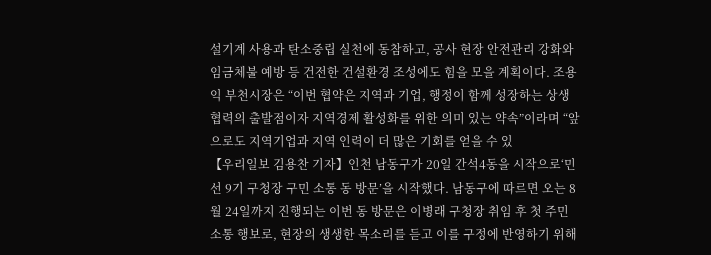설기계 사용과 탄소중립 실천에 동참하고, 공사 현장 안전관리 강화와 임금체불 예방 등 건전한 건설환경 조성에도 힘을 모을 계획이다. 조용익 부천시장은 “이번 협약은 지역과 기업, 행정이 함께 성장하는 상생 협력의 출발점이자 지역경제 활성화를 위한 의미 있는 약속”이라며 “앞으로도 지역기업과 지역 인력이 더 많은 기회를 얻을 수 있
【우리일보 김용찬 기자】인천 남동구가 20일 간석4동을 시작으로‘민선 9기 구청장 구민 소통 동 방문’을 시작했다. 남동구에 따르면 오는 8월 24일까지 진행되는 이번 동 방문은 이병래 구청장 취임 후 첫 주민 소통 행보로, 현장의 생생한 목소리를 듣고 이를 구정에 반영하기 위해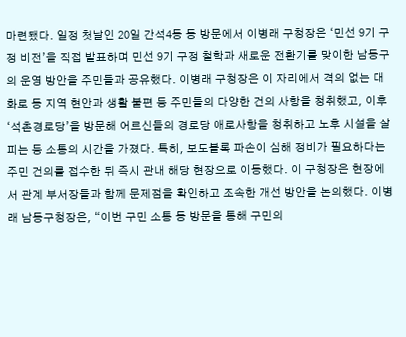마련됐다. 일정 첫날인 20일 간석4동 동 방문에서 이병래 구청장은 ‘민선 9기 구정 비전’을 직접 발표하며 민선 9기 구정 철학과 새로운 전환기를 맞이한 남동구의 운영 방안을 주민들과 공유했다. 이병래 구청장은 이 자리에서 격의 없는 대화로 동 지역 현안과 생활 불편 등 주민들의 다양한 건의 사항을 청취했고, 이후‘석촌경로당’을 방문해 어르신들의 경로당 애로사항을 청취하고 노후 시설을 살피는 등 소통의 시간을 가졌다. 특히, 보도블록 파손이 심해 정비가 필요하다는 주민 건의를 접수한 뒤 즉시 관내 해당 현장으로 이동했다. 이 구청장은 현장에서 관계 부서장들과 함께 문제점을 확인하고 조속한 개선 방안을 논의했다. 이병래 남동구청장은, “이번 구민 소통 동 방문을 통해 구민의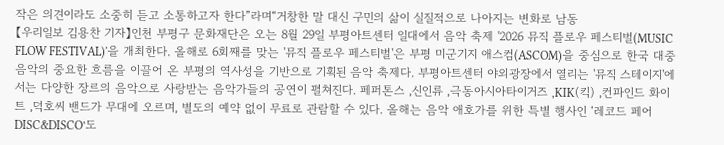작은 의견이라도 소중히 듣고 소통하고자 한다”라며“거창한 말 대신 구민의 삶이 실질적으로 나아지는 변화로 남동
【우리일보 김용찬 기자】인천 부평구 문화재단은 오는 8월 29일 부평아트센터 일대에서 음악 축제 '2026 뮤직 플로우 페스티벌(MUSIC FLOW FESTIVAL)'을 개최한다. 올해로 6회째를 맞는 '뮤직 플로우 페스티벌'은 부평 미군기지 애스컴(ASCOM)을 중심으로 한국 대중음악의 중요한 흐름을 이끌어 온 부평의 역사성을 기반으로 기획된 음악 축제다. 부평아트센터 야외광장에서 열리는 '뮤직 스테이지'에서는 다양한 장르의 음악으로 사랑받는 음악가들의 공연이 펼쳐진다. 페퍼톤스 ,신인류 ,극동아시아타이거즈 ,KIK(킥) ,컨파인드 화이트 ,덕호씨 밴드가 무대에 오르며, 별도의 예약 없이 무료로 관람할 수 있다. 올해는 음악 애호가를 위한 특별 행사인 ‘레코드 페어 DISC&DISCO’도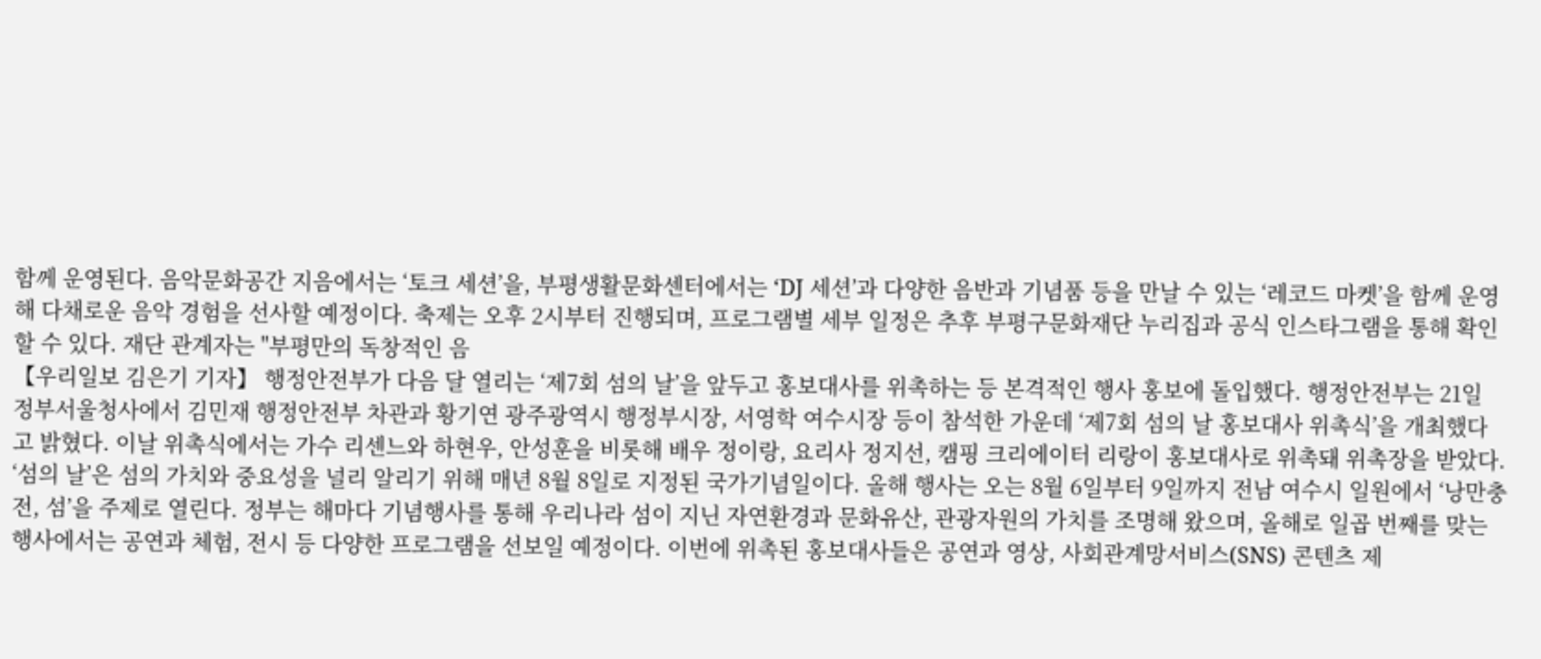함께 운영된다. 음악문화공간 지음에서는 ‘토크 세션’을, 부평생활문화센터에서는 ‘DJ 세션’과 다양한 음반과 기념품 등을 만날 수 있는 ‘레코드 마켓’을 함께 운영해 다채로운 음악 경험을 선사할 예정이다. 축제는 오후 2시부터 진행되며, 프로그램별 세부 일정은 추후 부평구문화재단 누리집과 공식 인스타그램을 통해 확인할 수 있다. 재단 관계자는 "부평만의 독창적인 음
【우리일보 김은기 기자】 행정안전부가 다음 달 열리는 ‘제7회 섬의 날’을 앞두고 홍보대사를 위촉하는 등 본격적인 행사 홍보에 돌입했다. 행정안전부는 21일 정부서울청사에서 김민재 행정안전부 차관과 황기연 광주광역시 행정부시장, 서영학 여수시장 등이 참석한 가운데 ‘제7회 섬의 날 홍보대사 위촉식’을 개최했다고 밝혔다. 이날 위촉식에서는 가수 리센느와 하현우, 안성훈을 비롯해 배우 정이랑, 요리사 정지선, 캠핑 크리에이터 리랑이 홍보대사로 위촉돼 위촉장을 받았다. ‘섬의 날’은 섬의 가치와 중요성을 널리 알리기 위해 매년 8월 8일로 지정된 국가기념일이다. 올해 행사는 오는 8월 6일부터 9일까지 전남 여수시 일원에서 ‘낭만충전, 섬’을 주제로 열린다. 정부는 해마다 기념행사를 통해 우리나라 섬이 지닌 자연환경과 문화유산, 관광자원의 가치를 조명해 왔으며, 올해로 일곱 번째를 맞는 행사에서는 공연과 체험, 전시 등 다양한 프로그램을 선보일 예정이다. 이번에 위촉된 홍보대사들은 공연과 영상, 사회관계망서비스(SNS) 콘텐츠 제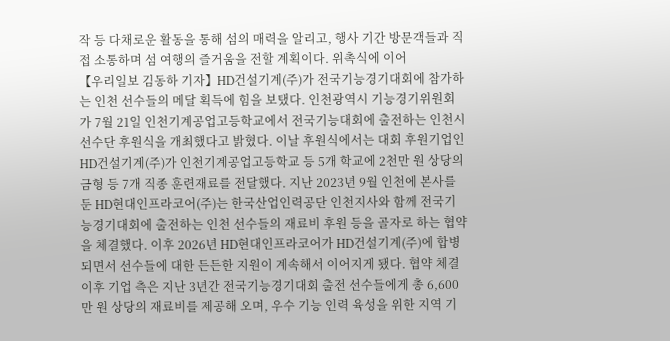작 등 다채로운 활동을 통해 섬의 매력을 알리고, 행사 기간 방문객들과 직접 소통하며 섬 여행의 즐거움을 전할 계획이다. 위촉식에 이어
【우리일보 김동하 기자】HD건설기계(주)가 전국기능경기대회에 참가하는 인천 선수들의 메달 획득에 힘을 보탰다. 인천광역시 기능경기위원회가 7월 21일 인천기계공업고등학교에서 전국기능대회에 출전하는 인천시 선수단 후원식을 개최했다고 밝혔다. 이날 후원식에서는 대회 후원기업인 HD건설기계(주)가 인천기계공업고등학교 등 5개 학교에 2천만 원 상당의 금형 등 7개 직종 훈련재료를 전달했다. 지난 2023년 9월 인천에 본사를 둔 HD현대인프라코어(주)는 한국산업인력공단 인천지사와 함께 전국기능경기대회에 출전하는 인천 선수들의 재료비 후원 등을 골자로 하는 협약을 체결했다. 이후 2026년 HD현대인프라코어가 HD건설기계(주)에 합병되면서 선수들에 대한 든든한 지원이 계속해서 이어지게 됐다. 협약 체결 이후 기업 측은 지난 3년간 전국기능경기대회 출전 선수들에게 총 6,600만 원 상당의 재료비를 제공해 오며, 우수 기능 인력 육성을 위한 지역 기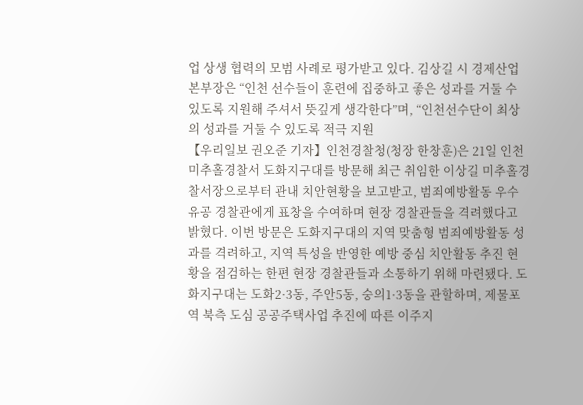업 상생 협력의 모범 사례로 평가받고 있다. 김상길 시 경제산업본부장은 “인천 선수들이 훈련에 집중하고 좋은 성과를 거둘 수 있도록 지원해 주셔서 뜻깊게 생각한다”며, “인천선수단이 최상의 성과를 거둘 수 있도록 적극 지원
【우리일보 권오준 기자】인천경찰청(청장 한창훈)은 21일 인천미추홀경찰서 도화지구대를 방문해 최근 취임한 이상길 미추홀경찰서장으로부터 관내 치안현황을 보고받고, 범죄예방활동 우수 유공 경찰관에게 표창을 수여하며 현장 경찰관들을 격려했다고 밝혔다. 이번 방문은 도화지구대의 지역 맞춤형 범죄예방활동 성과를 격려하고, 지역 특성을 반영한 예방 중심 치안활동 추진 현황을 점검하는 한편 현장 경찰관들과 소통하기 위해 마련됐다. 도화지구대는 도화2·3동, 주안5동, 숭의1·3동을 관할하며, 제물포역 북측 도심 공공주택사업 추진에 따른 이주지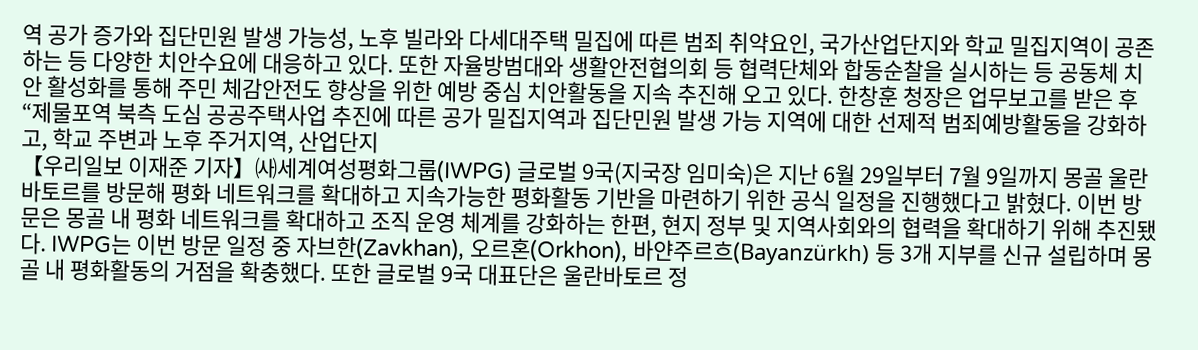역 공가 증가와 집단민원 발생 가능성, 노후 빌라와 다세대주택 밀집에 따른 범죄 취약요인, 국가산업단지와 학교 밀집지역이 공존하는 등 다양한 치안수요에 대응하고 있다. 또한 자율방범대와 생활안전협의회 등 협력단체와 합동순찰을 실시하는 등 공동체 치안 활성화를 통해 주민 체감안전도 향상을 위한 예방 중심 치안활동을 지속 추진해 오고 있다. 한창훈 청장은 업무보고를 받은 후 “제물포역 북측 도심 공공주택사업 추진에 따른 공가 밀집지역과 집단민원 발생 가능 지역에 대한 선제적 범죄예방활동을 강화하고, 학교 주변과 노후 주거지역, 산업단지
【우리일보 이재준 기자】㈔세계여성평화그룹(IWPG) 글로벌 9국(지국장 임미숙)은 지난 6월 29일부터 7월 9일까지 몽골 울란바토르를 방문해 평화 네트워크를 확대하고 지속가능한 평화활동 기반을 마련하기 위한 공식 일정을 진행했다고 밝혔다. 이번 방문은 몽골 내 평화 네트워크를 확대하고 조직 운영 체계를 강화하는 한편, 현지 정부 및 지역사회와의 협력을 확대하기 위해 추진됐다. IWPG는 이번 방문 일정 중 자브한(Zavkhan), 오르혼(Orkhon), 바얀주르흐(Bayanzürkh) 등 3개 지부를 신규 설립하며 몽골 내 평화활동의 거점을 확충했다. 또한 글로벌 9국 대표단은 울란바토르 정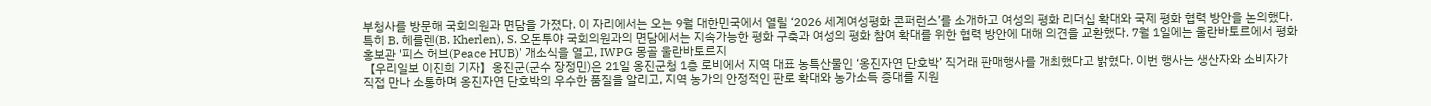부청사를 방문해 국회의원과 면담을 가졌다. 이 자리에서는 오는 9월 대한민국에서 열릴 ‘2026 세계여성평화 콘퍼런스’를 소개하고 여성의 평화 리더십 확대와 국제 평화 협력 방안을 논의했다. 특히 B. 헤를렌(B. Kherlen), S. 오돈투야 국회의원과의 면담에서는 지속가능한 평화 구축과 여성의 평화 참여 확대를 위한 협력 방안에 대해 의견을 교환했다. 7월 1일에는 울란바토르에서 평화홍보관 '피스 허브(Peace HUB)' 개소식을 열고, IWPG 몽골 울란바토르지
【우리일보 이진희 기자】옹진군(군수 장정민)은 21일 옹진군청 1층 로비에서 지역 대표 농특산물인 ‘옹진자연 단호박’ 직거래 판매행사를 개최했다고 밝혔다. 이번 행사는 생산자와 소비자가 직접 만나 소통하며 옹진자연 단호박의 우수한 품질을 알리고, 지역 농가의 안정적인 판로 확대와 농가소득 증대를 지원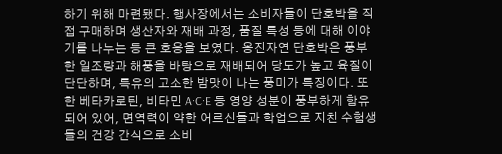하기 위해 마련됐다. 행사장에서는 소비자들이 단호박을 직접 구매하며 생산자와 재배 과정, 품질 특성 등에 대해 이야기를 나누는 등 큰 호응을 보였다. 옹진자연 단호박은 풍부한 일조량과 해풍을 바탕으로 재배되어 당도가 높고 육질이 단단하며, 특유의 고소한 밤맛이 나는 풍미가 특징이다. 또한 베타카로틴, 비타민 A·C·E 등 영양 성분이 풍부하게 함유되어 있어, 면역력이 약한 어르신들과 학업으로 지친 수험생들의 건강 간식으로 소비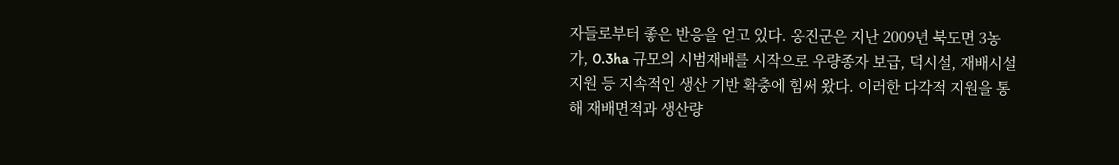자들로부터 좋은 반응을 얻고 있다. 옹진군은 지난 2009년 북도면 3농가, 0.3ha 규모의 시범재배를 시작으로 우량종자 보급, 덕시설, 재배시설 지원 등 지속적인 생산 기반 확충에 힘써 왔다. 이러한 다각적 지원을 통해 재배면적과 생산량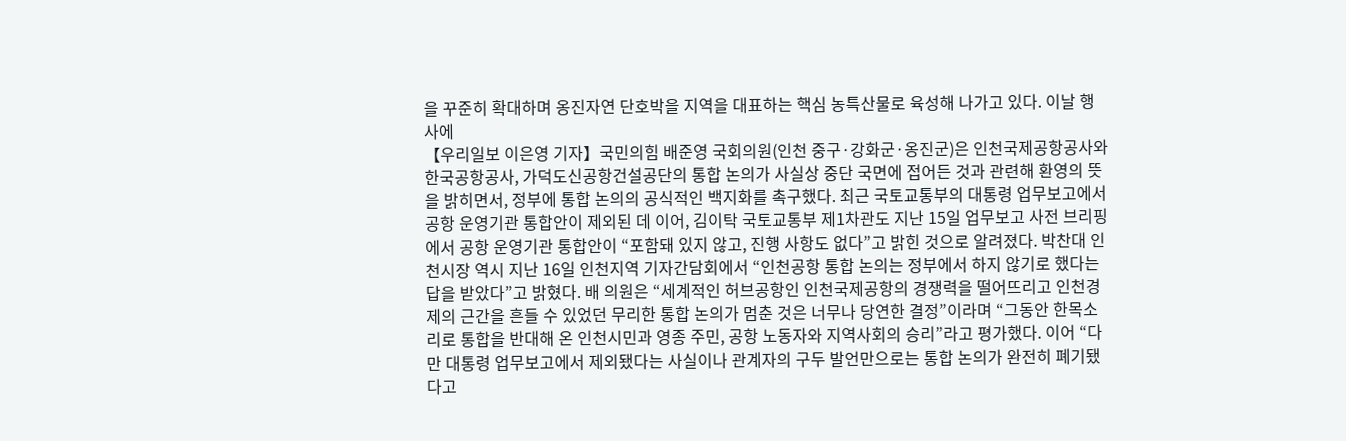을 꾸준히 확대하며 옹진자연 단호박을 지역을 대표하는 핵심 농특산물로 육성해 나가고 있다. 이날 행사에
【우리일보 이은영 기자】국민의힘 배준영 국회의원(인천 중구·강화군·옹진군)은 인천국제공항공사와 한국공항공사, 가덕도신공항건설공단의 통합 논의가 사실상 중단 국면에 접어든 것과 관련해 환영의 뜻을 밝히면서, 정부에 통합 논의의 공식적인 백지화를 촉구했다. 최근 국토교통부의 대통령 업무보고에서 공항 운영기관 통합안이 제외된 데 이어, 김이탁 국토교통부 제1차관도 지난 15일 업무보고 사전 브리핑에서 공항 운영기관 통합안이 “포함돼 있지 않고, 진행 사항도 없다”고 밝힌 것으로 알려졌다. 박찬대 인천시장 역시 지난 16일 인천지역 기자간담회에서 “인천공항 통합 논의는 정부에서 하지 않기로 했다는 답을 받았다”고 밝혔다. 배 의원은 “세계적인 허브공항인 인천국제공항의 경쟁력을 떨어뜨리고 인천경제의 근간을 흔들 수 있었던 무리한 통합 논의가 멈춘 것은 너무나 당연한 결정”이라며 “그동안 한목소리로 통합을 반대해 온 인천시민과 영종 주민, 공항 노동자와 지역사회의 승리”라고 평가했다. 이어 “다만 대통령 업무보고에서 제외됐다는 사실이나 관계자의 구두 발언만으로는 통합 논의가 완전히 폐기됐다고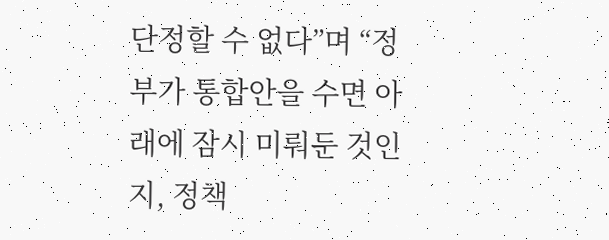단정할 수 없다”며 “정부가 통합안을 수면 아래에 잠시 미뤄둔 것인지, 정책